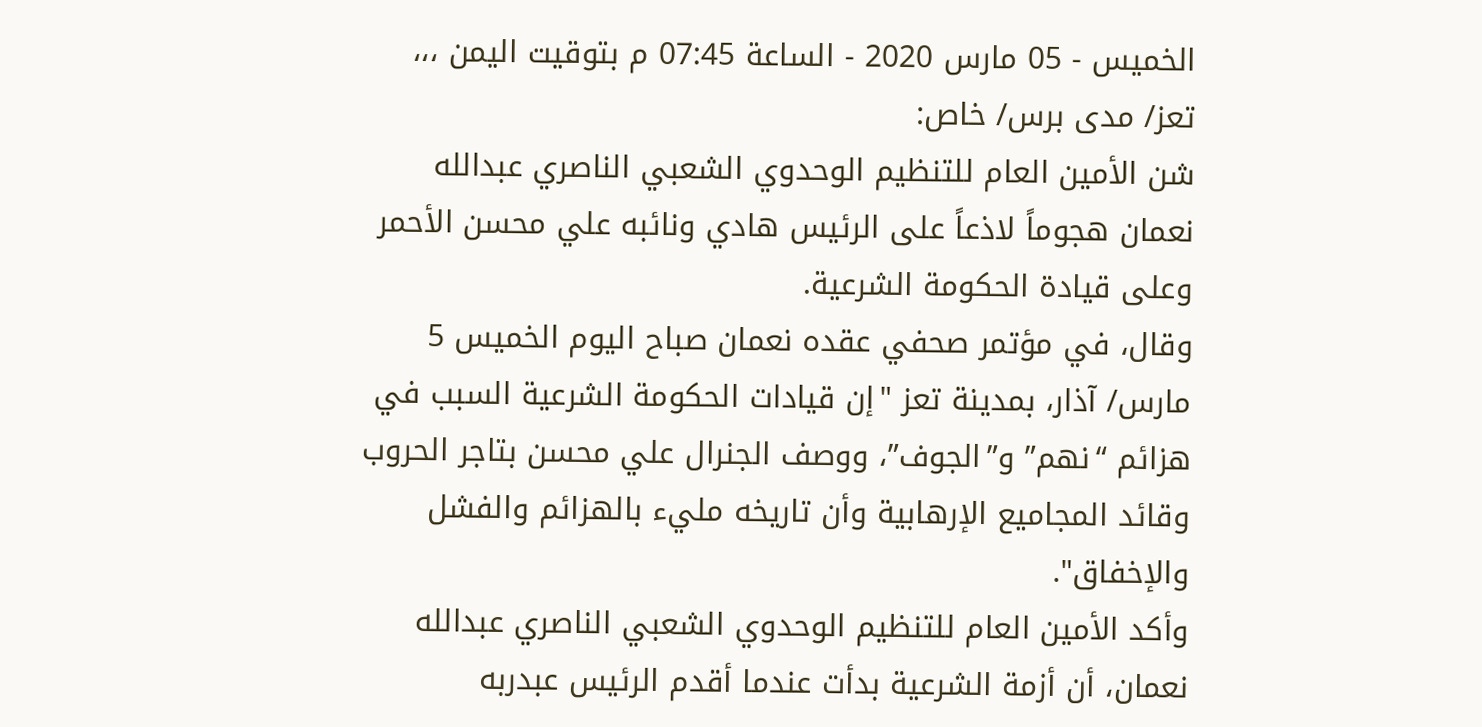الخميس - 05 مارس 2020 - الساعة 07:45 م بتوقيت اليمن ،،،
تعز/ مدى برس/ خاص:
شن الأمين العام للتنظيم الوحدوي الشعبي الناصري عبدالله نعمان هجوماً لاذعاً على الرئيس هادي ونائبه علي محسن الأحمر وعلى قيادة الحكومة الشرعية.
وقال، في مؤتمر صحفي عقده نعمان صباح اليوم الخميس 5 مارس/ آذار، بمدينة تعز "إن قيادات الحكومة الشرعية السبب في هزائم “نهم” و”الجوف”، ووصف الجنرال علي محسن بتاجر الحروب وقائد المجاميع الإرهابية وأن تاريخه مليء بالهزائم والفشل والإخفاق".
وأكد الأمين العام للتنظيم الوحدوي الشعبي الناصري عبدالله نعمان، أن أزمة الشرعية بدأت عندما أقدم الرئيس عبدربه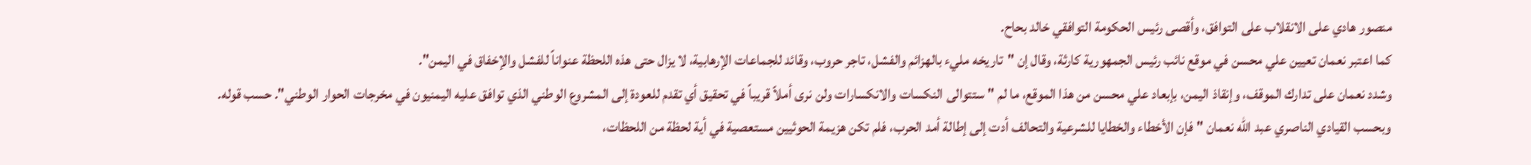منصور هادي على الانقلاب على التوافق، وأقصى رئيس الحكومة التوافقي خالد بحاح.
كما اعتبر نعمان تعيين علي محسن في موقع نائب رئيس الجمهورية كارثة، وقال إن "تاريخه مليء بالهزائم والفشل، تاجر حروب، وقائد للجماعات الإرهابية، لا يزال حتى هذه اللحظة عنواناً للفشل والإخفاق في اليمن".
وشدد نعمان على تدارك الموقف، وإنقاذ اليمن، بإبعاد علي محسن من هذا الموقع، ما لم "ستتوالى النكسات والانكسارات ولن نرى أملاً قريباً في تحقيق أي تقدم للعودة إلى المشروع الوطني الذي توافق عليه اليمنيون في مخرجات الحوار الوطني". حسب قوله.
وبحسب القيادي الناصري عبد الله نعمان "فإن الأخطاء والخطايا للشرعية والتحالف أدت إلى إطالة أمد الحرب، فلم تكن هزيمة الحوثيين مستعصية في أية لحظة من اللحظات،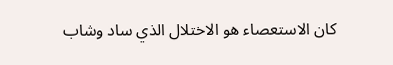كان الاستعصاء هو الاختلال الذي ساد وشاب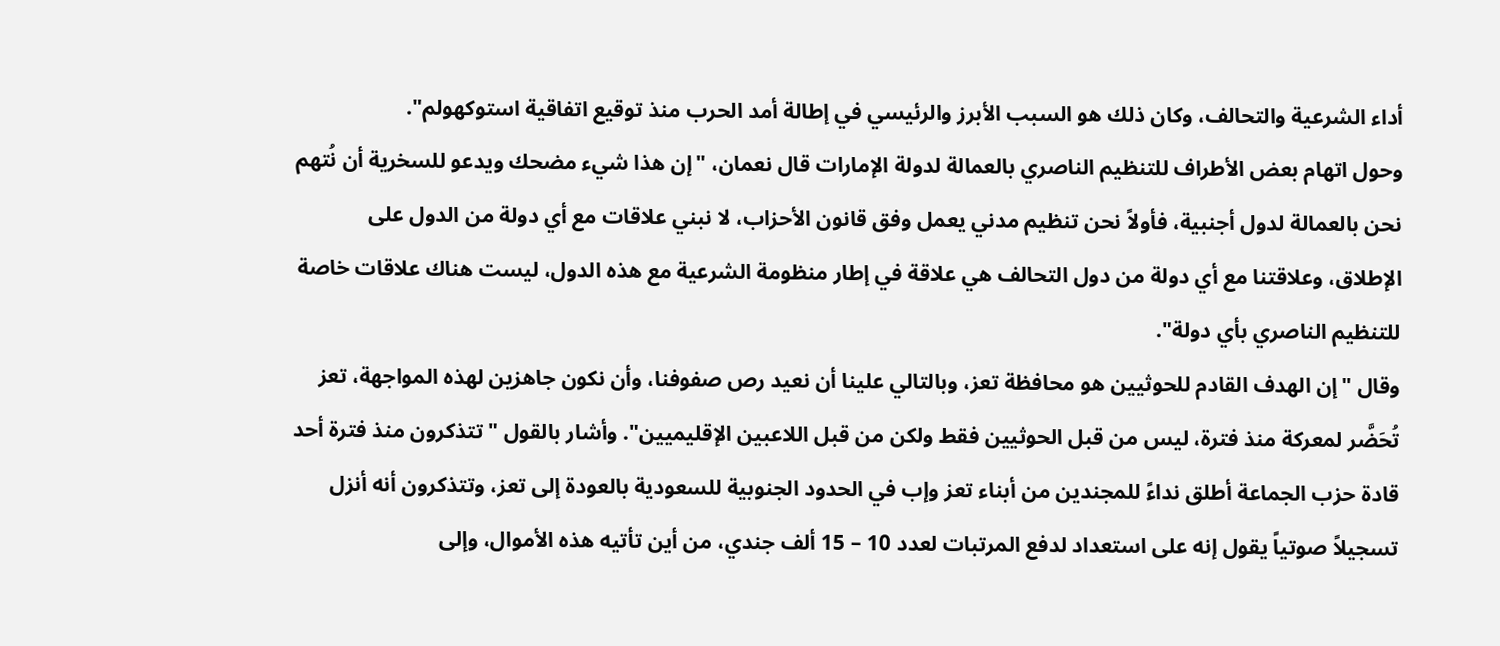أداء الشرعية والتحالف، وكان ذلك هو السبب الأبرز والرئيسي في إطالة أمد الحرب منذ توقيع اتفاقية استوكهولم".
وحول اتهام بعض الأطراف للتنظيم الناصري بالعمالة لدولة الإمارات قال نعمان، "إن هذا شيء مضحك ويدعو للسخرية أن نُتهم نحن بالعمالة لدول أجنبية، فأولاً نحن تنظيم مدني يعمل وفق قانون الأحزاب، لا نبني علاقات مع أي دولة من الدول على الإطلاق، وعلاقتنا مع أي دولة من دول التحالف هي علاقة في إطار منظومة الشرعية مع هذه الدول، ليست هناك علاقات خاصة للتنظيم الناصري بأي دولة".
وقال "إن الهدف القادم للحوثيين هو محافظة تعز، وبالتالي علينا أن نعيد رص صفوفنا، وأن نكون جاهزين لهذه المواجهة، تعز تُحَضَّر لمعركة منذ فترة، ليس من قبل الحوثيين فقط ولكن من قبل اللاعبين الإقليميين". وأشار بالقول "تتذكرون منذ فترة أحد قادة حزب الجماعة أطلق نداءً للمجندين من أبناء تعز وإب في الحدود الجنوبية للسعودية بالعودة إلى تعز، وتتذكرون أنه أنزل تسجيلاً صوتياً يقول إنه على استعداد لدفع المرتبات لعدد 10 – 15 ألف جندي، من أين تأتيه هذه الأموال، وإلى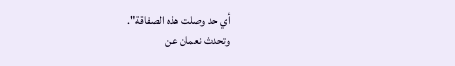أي حد وصلت هذه الصفاقة".
وتحدث نعمان عن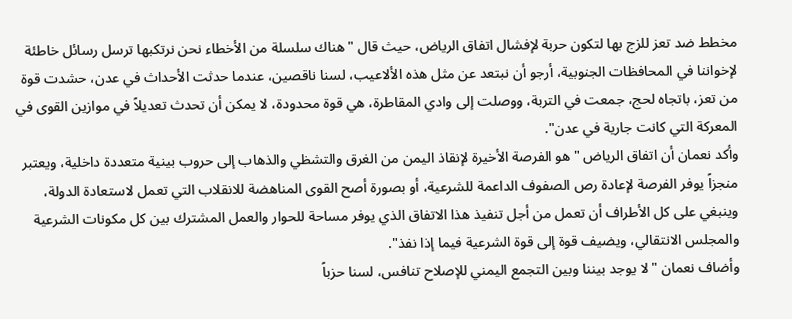مخطط ضد تعز للزج بها لتكون حربة لإفشال اتفاق الرياض، حيث قال "هناك سلسلة من الأخطاء نحن نرتكبها ترسل رسائل خاطئة لإخواننا في المحافظات الجنوبية، أرجو أن نبتعد عن مثل هذه الألاعيب، لسنا ناقصين، عندما حدثت الأحداث في عدن، حشدت قوة من تعز، باتجاه لحج، جمعت في التربة، ووصلت إلى وادي المقاطرة، هي قوة محدودة، لا يمكن أن تحدث تعديلاً في موازين القوى في المعركة التي كانت جارية في عدن".
وأكد نعمان أن اتفاق الرياض "هو الفرصة الأخيرة لإنقاذ اليمن من الغرق والتشظي والذهاب إلى حروب بينية متعددة داخلية، ويعتبر منجزاً يوفر الفرصة لإعادة رص الصفوف الداعمة للشرعية، أو بصورة أصح القوى المناهضة للانقلاب التي تعمل لاستعادة الدولة، وينبغي على كل الأطراف أن تعمل من أجل تنفيذ هذا الاتفاق الذي يوفر مساحة للحوار والعمل المشترك بين كل مكونات الشرعية والمجلس الانتقالي، ويضيف قوة إلى قوة الشرعية فيما إذا نفذ".
وأضاف نعمان "لا يوجد بيننا وبين التجمع اليمني للإصلاح تنافس، لسنا حزباً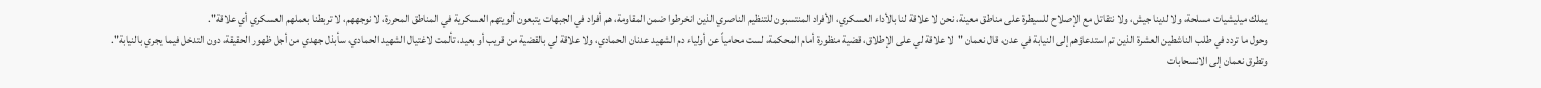يملك ميليشيات مسلحة، ولا لدينا جيش، ولا نتقاتل مع الإصلاح للسيطرة على مناطق معينة، نحن لا علاقة لنا بالأداء العسكري، الأفراد المنتسبون للتنظيم الناصري الذين انخرطوا ضمن المقاومة، هم أفراد في الجبهات يتبعون ألويتهم العسكرية في المناطق المحررة، لا نوجههم، لا تربطنا بعملهم العسكري أي علاقة".
وحول ما تردد في طلب الناشطين العشرة الذين تم استدعاؤهم إلى النيابة في عدن، قال نعمان "لا علاقة لي على الإطلاق، قضية منظورة أمام المحكمة، لست محامياً عن أولياء دم الشهيد عدنان الحمادي، ولا علاقة لي بالقضية من قريب أو بعيد، تألمت لاغتيال الشهيد الحمادي، سأبذل جهدي من أجل ظهور الحقيقة، دون التدخل فيما يجري بالنيابة".
وتطرق نعمان إلى الانسحابات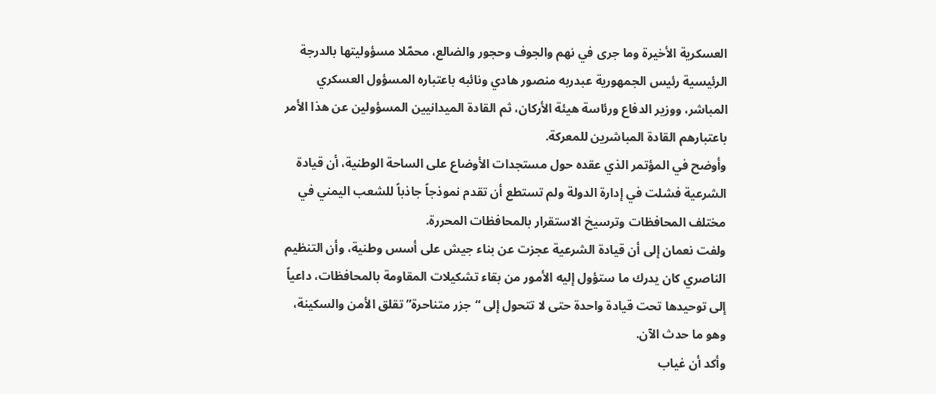العسكرية الأخيرة وما جرى في نهم والجوف وحجور والضالع، محمّلا مسؤوليتها بالدرجة الرئيسية رئيس الجمهورية عبدربه منصور هادي ونائبه باعتباره المسؤول العسكري المباشر، ووزير الدفاع ورئاسة هيئة الأركان، ثم القادة الميدانيين المسؤولين عن هذا الأمر باعتبارهم القادة المباشرين للمعركة.
وأوضح في المؤتمر الذي عقده حول مستجدات الأوضاع على الساحة الوطنية، أن قيادة الشرعية فشلت في إدارة الدولة ولم تستطع أن تقدم نموذجاً جاذباً للشعب اليمني في مختلف المحافظات وترسيخ الاستقرار بالمحافظات المحررة.
ولفت نعمان إلى أن قيادة الشرعية عجزت عن بناء جيش على أسس وطنية، وأن التنظيم الناصري كان يدرك ما ستؤول إليه الأمور من بقاء تشكيلات المقاومة بالمحافظات، داعياً إلى توحيدها تحت قيادة واحدة حتى لا تتحول إلى “جزر متناحرة” تقلق الأمن والسكينة، وهو ما حدث الآن.
وأكد أن غياب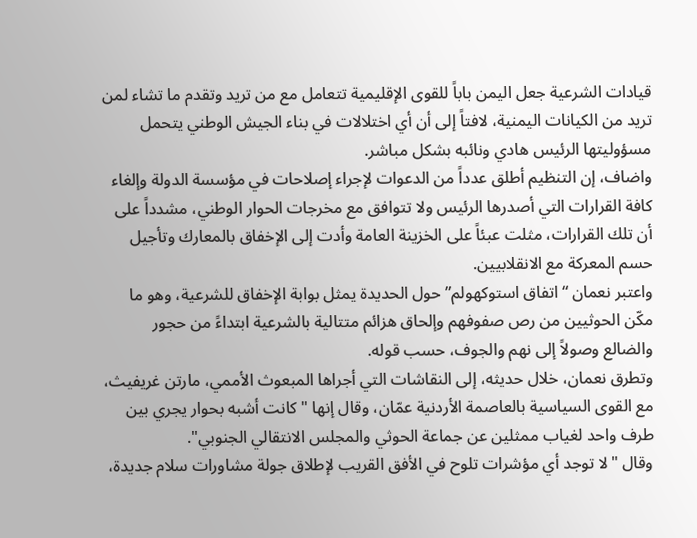قيادات الشرعية جعل اليمن باباً للقوى الإقليمية تتعامل مع من تريد وتقدم ما تشاء لمن تريد من الكيانات اليمنية، لافتاً إلى أن أي اختلالات في بناء الجيش الوطني يتحمل مسؤوليتها الرئيس هادي ونائبه بشكل مباشر.
واضاف، إن التنظيم أطلق عدداً من الدعوات لإجراء إصلاحات في مؤسسة الدولة وإلغاء كافة القرارات التي أصدرها الرئيس ولا تتوافق مع مخرجات الحوار الوطني، مشدداً على أن تلك القرارات، مثلت عبئاً على الخزينة العامة وأدت إلى الإخفاق بالمعارك وتأجيل حسم المعركة مع الانقلابيين.
واعتبر نعمان “اتفاق استوكهولم” حول الحديدة يمثل بوابة الإخفاق للشرعية، وهو ما مكّن الحوثيين من رص صفوفهم وإلحاق هزائم متتالية بالشرعية ابتداءً من حجور والضالع وصولاً إلى نهم والجوف، حسب قوله.
وتطرق نعمان، خلال حديثه، إلى النقاشات التي أجراها المبعوث الأممي، مارتن غريفيث، مع القوى السياسية بالعاصمة الأردنية عمّان، وقال إنها "كانت أشبه بحوار يجري بين طرف واحد لغياب ممثلين عن جماعة الحوثي والمجلس الانتقالي الجنوبي".
وقال "لا توجد أي مؤشرات تلوح في الأفق القريب لإطلاق جولة مشاورات سلام جديدة،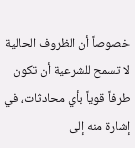خصوصاً أن الظروف الحالية لا تسمح للشرعية أن تكون طرفاً قوياً بأي محادثات، في إشارة منه إلى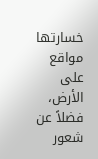خسارتها مواقع على الأرض، فضلاً عن شعور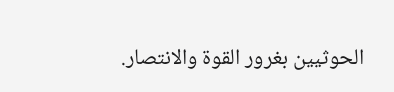الحوثيين بغرور القوة والانتصار.